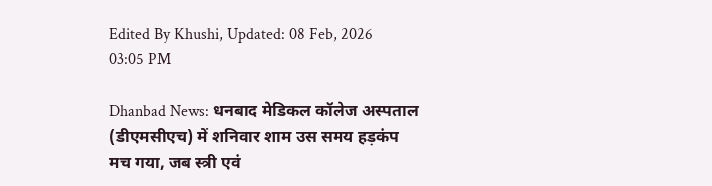Edited By Khushi, Updated: 08 Feb, 2026 03:05 PM

Dhanbad News: धनबाद मेडिकल कॉलेज अस्पताल (डीएमसीएच) में शनिवार शाम उस समय हड़कंप मच गया, जब स्त्री एवं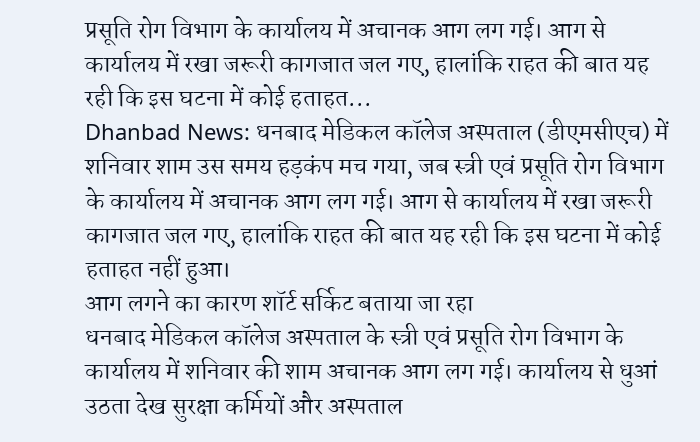प्रसूति रोग विभाग के कार्यालय में अचानक आग लग गई। आग से कार्यालय में रखा जरूरी कागजात जल गए, हालांकि राहत की बात यह रही कि इस घटना में कोई हताहत...
Dhanbad News: धनबाद मेडिकल कॉलेज अस्पताल (डीएमसीएच) में शनिवार शाम उस समय हड़कंप मच गया, जब स्त्री एवं प्रसूति रोग विभाग के कार्यालय में अचानक आग लग गई। आग से कार्यालय में रखा जरूरी कागजात जल गए, हालांकि राहत की बात यह रही कि इस घटना में कोई हताहत नहीं हुआ।
आग लगने का कारण शॉर्ट सर्किट बताया जा रहा
धनबाद मेडिकल कॉलेज अस्पताल के स्त्री एवं प्रसूति रोग विभाग के कार्यालय में शनिवार की शाम अचानक आग लग गई। कार्यालय से धुआं उठता देख सुरक्षा कर्मियों और अस्पताल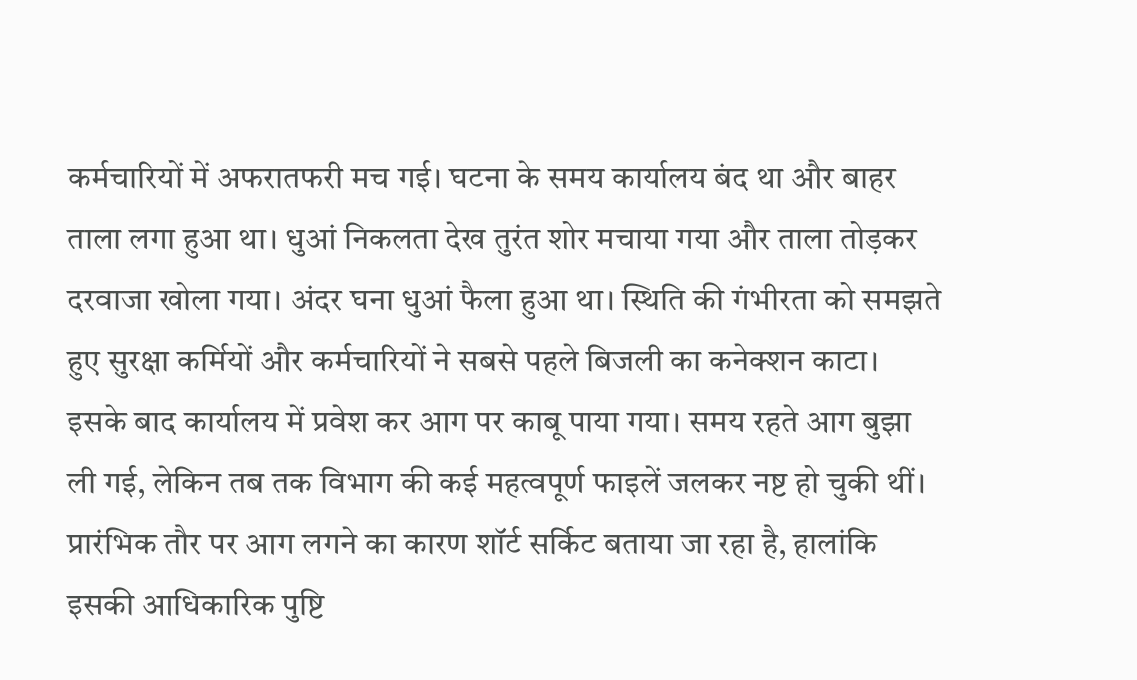कर्मचारियों में अफरातफरी मच गई। घटना के समय कार्यालय बंद था और बाहर ताला लगा हुआ था। धुआं निकलता देख तुरंत शोर मचाया गया और ताला तोड़कर दरवाजा खोला गया। अंदर घना धुआं फैला हुआ था। स्थिति की गंभीरता को समझते हुए सुरक्षा कर्मियों और कर्मचारियों ने सबसे पहले बिजली का कनेक्शन काटा। इसके बाद कार्यालय में प्रवेश कर आग पर काबू पाया गया। समय रहते आग बुझा ली गई, लेकिन तब तक विभाग की कई महत्वपूर्ण फाइलें जलकर नष्ट हो चुकी थीं। प्रारंभिक तौर पर आग लगने का कारण शॉर्ट सर्किट बताया जा रहा है, हालांकि इसकी आधिकारिक पुष्टि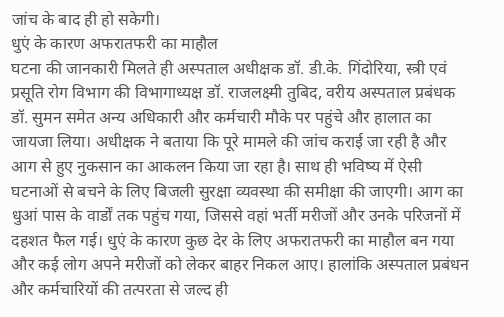जांच के बाद ही हो सकेगी।
धुएं के कारण अफरातफरी का माहौल
घटना की जानकारी मिलते ही अस्पताल अधीक्षक डॉ. डी.के. गिंदोरिया, स्त्री एवं प्रसूति रोग विभाग की विभागाध्यक्ष डॉ. राजलक्ष्मी तुबिद, वरीय अस्पताल प्रबंधक डॉ. सुमन समेत अन्य अधिकारी और कर्मचारी मौके पर पहुंचे और हालात का जायजा लिया। अधीक्षक ने बताया कि पूरे मामले की जांच कराई जा रही है और आग से हुए नुकसान का आकलन किया जा रहा है। साथ ही भविष्य में ऐसी घटनाओं से बचने के लिए बिजली सुरक्षा व्यवस्था की समीक्षा की जाएगी। आग का धुआं पास के वार्डों तक पहुंच गया, जिससे वहां भर्ती मरीजों और उनके परिजनों में दहशत फैल गई। धुएं के कारण कुछ देर के लिए अफरातफरी का माहौल बन गया और कई लोग अपने मरीजों को लेकर बाहर निकल आए। हालांकि अस्पताल प्रबंधन और कर्मचारियों की तत्परता से जल्द ही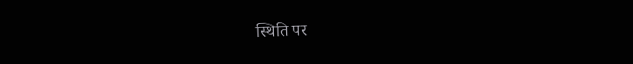स्थिति पर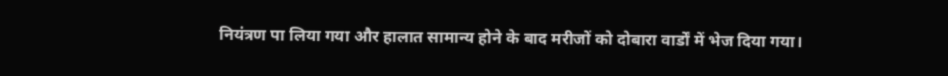नियंत्रण पा लिया गया और हालात सामान्य होने के बाद मरीजों को दोबारा वार्डों में भेज दिया गया।